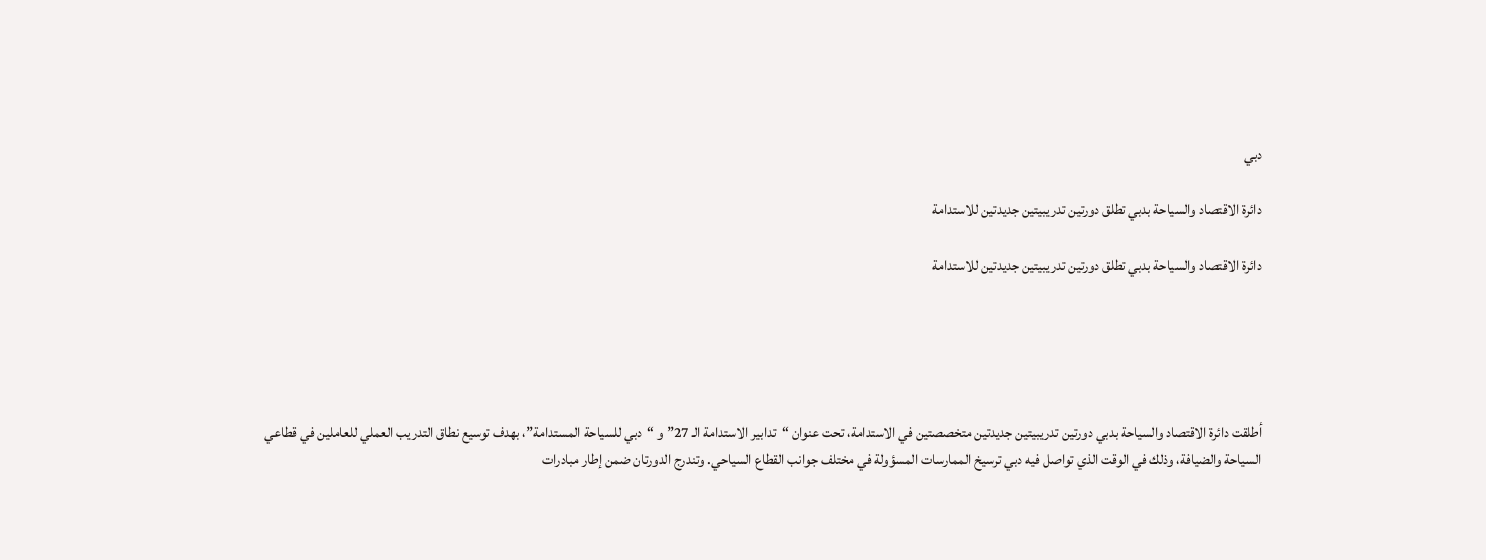دبي

دائرة الاقتصاد والسياحة بدبي تطلق دورتين تدريبيتين جديدتين للاستدامة

دائرة الاقتصاد والسياحة بدبي تطلق دورتين تدريبيتين جديدتين للاستدامة





أطلقت دائرة الاقتصاد والسياحة بدبي دورتين تدريبيتين جديدتين متخصصتين في الاستدامة، تحت عنوان “تدابير الاستدامة الـ 27” و “دبي للسياحة المستدامة”، بهدف توسيع نطاق التدريب العملي للعاملين في قطاعي السياحة والضيافة، وذلك في الوقت الذي تواصل فيه دبي ترسيخ الممارسات المسؤولة في مختلف جوانب القطاع السياحي. وتندرج الدورتان ضمن إطار مبادرات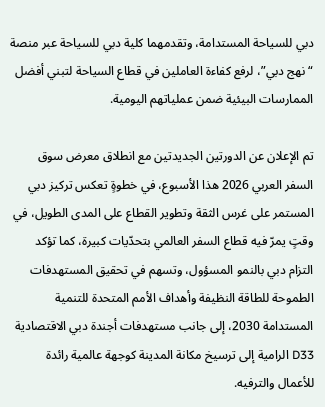دبي للسياحة المستدامة، وتقدمهما كلية دبي للسياحة عبر منصة “نهج دبي”، لرفع كفاءة العاملين في قطاع السياحة لتبني أفضل الممارسات البيئية ضمن عملياتهم اليومية.

تم الإعلان عن الدورتين الجديدتين مع انطلاق معرض سوق السفر العربي 2026 هذا الأسبوع، في خطوةٍ تعكس تركيز دبي المستمر على غرس الثقة وتطوير القطاع على المدى الطويل، في وقتٍ يمرّ فيه قطاع السفر العالمي بتحدّيات كبيرة، كما تؤكد التزام دبي بالنمو المسؤول، وتسهم في تحقيق المستهدفات الطموحة للطاقة النظيفة وأهداف الأمم المتحدة للتنمية المستدامة 2030، إلى جانب مستهدفات أجندة دبي الاقتصادية D33 الرامية إلى ترسيخ مكانة المدينة كوجهة عالمية رائدة للأعمال والترفيه.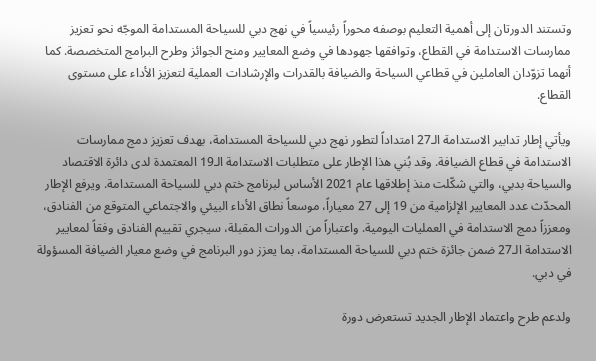وتستند الدورتان إلى أهمية التعليم بوصفه محوراً رئيسياً في نهج دبي للسياحة المستدامة الموجّه نحو تعزيز ممارسات الاستدامة في القطاع، وتوافقها جهودها في وضع المعايير ومنح الجوائز وطرح البرامج المتخصصة. كما أنهما تزوّدان العاملين في قطاعي السياحة والضيافة بالقدرات والإرشادات العملية لتعزيز الأداء على مستوى القطاع.

ويأتي إطار تدابير الاستدامة الـ27 امتداداً لتطور نهج دبي للسياحة المستدامة، بهدف تعزيز دمج ممارسات الاستدامة في قطاع الضيافة. وقد بُني هذا الإطار على متطلبات الاستدامة الـ19 المعتمدة لدى دائرة الاقتصاد والسياحة بدبي، والتي شكّلت منذ إطلاقها عام 2021 الأساس لبرنامج ختم دبي للسياحة المستدامة. ويرفع الإطار المحدّث عدد المعايير الإلزامية من 19 إلى 27 معياراً، موسعاً نطاق الأداء البيئي والاجتماعي المتوقع من الفنادق، ومعززاً دمج الاستدامة في العمليات اليومية. واعتباراً من الدورات المقبلة، سيجري تقييم الفنادق وفقاً لمعايير الاستدامة الـ27 ضمن جائزة ختم دبي للسياحة المستدامة، بما يعزز دور البرنامج في وضع معيار الضيافة المسؤولة في دبي.

ولدعم طرح واعتماد الإطار الجديد تستعرض دورة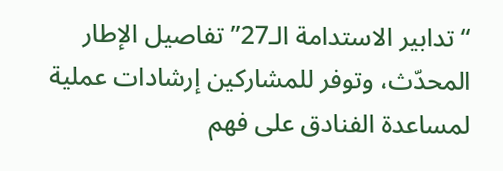“تدابير الاستدامة الـ27” تفاصيل الإطار المحدّث، وتوفر للمشاركين إرشادات عملية لمساعدة الفنادق على فهم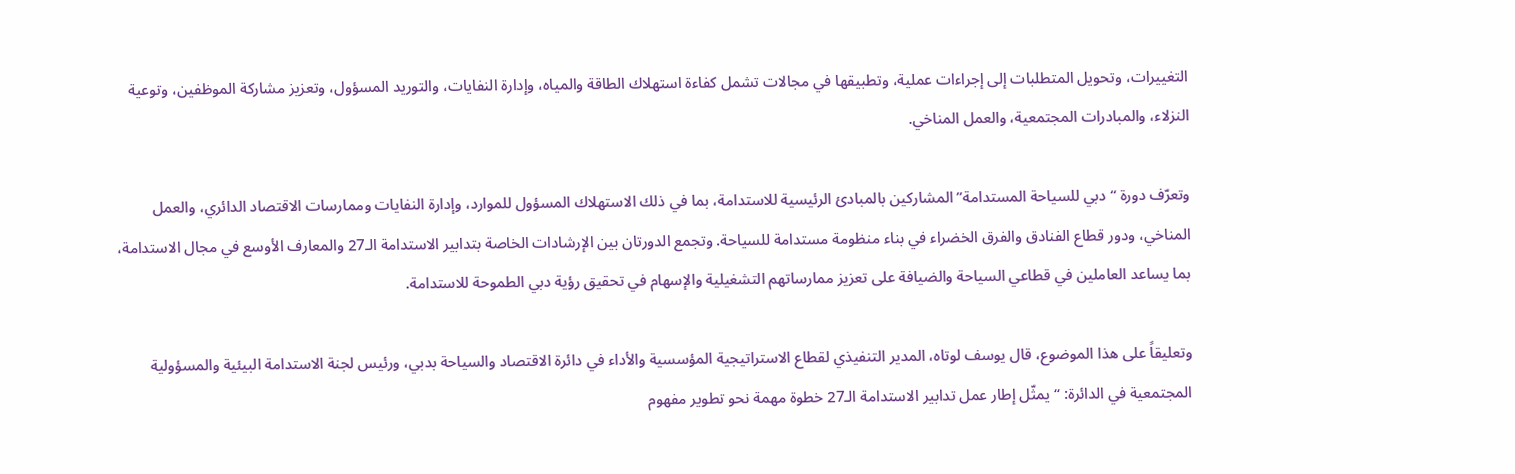التغييرات، وتحويل المتطلبات إلى إجراءات عملية، وتطبيقها في مجالات تشمل كفاءة استهلاك الطاقة والمياه، وإدارة النفايات، والتوريد المسؤول، وتعزيز مشاركة الموظفين، وتوعية النزلاء، والمبادرات المجتمعية، والعمل المناخي.

وتعرّف دورة “دبي للسياحة المستدامة” المشاركين بالمبادئ الرئيسية للاستدامة، بما في ذلك الاستهلاك المسؤول للموارد، وإدارة النفايات وممارسات الاقتصاد الدائري، والعمل المناخي، ودور قطاع الفنادق والفرق الخضراء في بناء منظومة مستدامة للسياحة. وتجمع الدورتان بين الإرشادات الخاصة بتدابير الاستدامة الـ27 والمعارف الأوسع في مجال الاستدامة، بما يساعد العاملين في قطاعي السياحة والضيافة على تعزيز ممارساتهم التشغيلية والإسهام في تحقيق رؤية دبي الطموحة للاستدامة.

وتعليقاً على هذا الموضوع، قال يوسف لوتاه، المدير التنفيذي لقطاع الاستراتيجية المؤسسية والأداء في دائرة الاقتصاد والسياحة بدبي، ورئيس لجنة الاستدامة البيئية والمسؤولية المجتمعية في الدائرة: “يمثّل إطار عمل تدابير الاستدامة الـ27 خطوة مهمة نحو تطوير مفهوم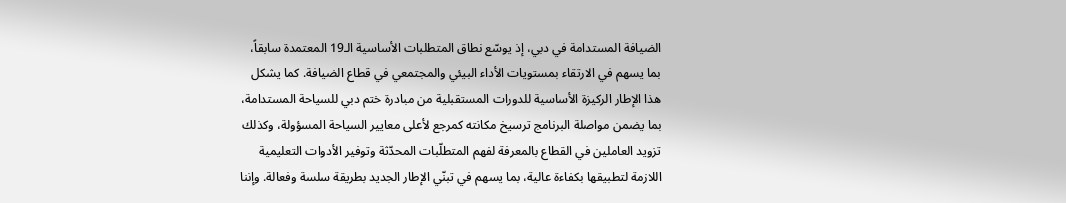الضيافة المستدامة في دبي، إذ يوسّع نطاق المتطلبات الأساسية الـ19 المعتمدة سابقاً، بما يسهم في الارتقاء بمستويات الأداء البيئي والمجتمعي في قطاع الضيافة. كما يشكل هذا الإطار الركيزة الأساسية للدورات المستقبلية من مبادرة ختم دبي للسياحة المستدامة، بما يضمن مواصلة البرنامج ترسيخ مكانته كمرجع لأعلى معايير السياحة المسؤولة، وكذلك تزويد العاملين في القطاع بالمعرفة لفهم المتطلّبات المحدّثة وتوفير الأدوات التعليمية اللازمة لتطبيقها بكفاءة عالية، بما يسهم في تبنّي الإطار الجديد بطريقة سلسة وفعالة. وإننا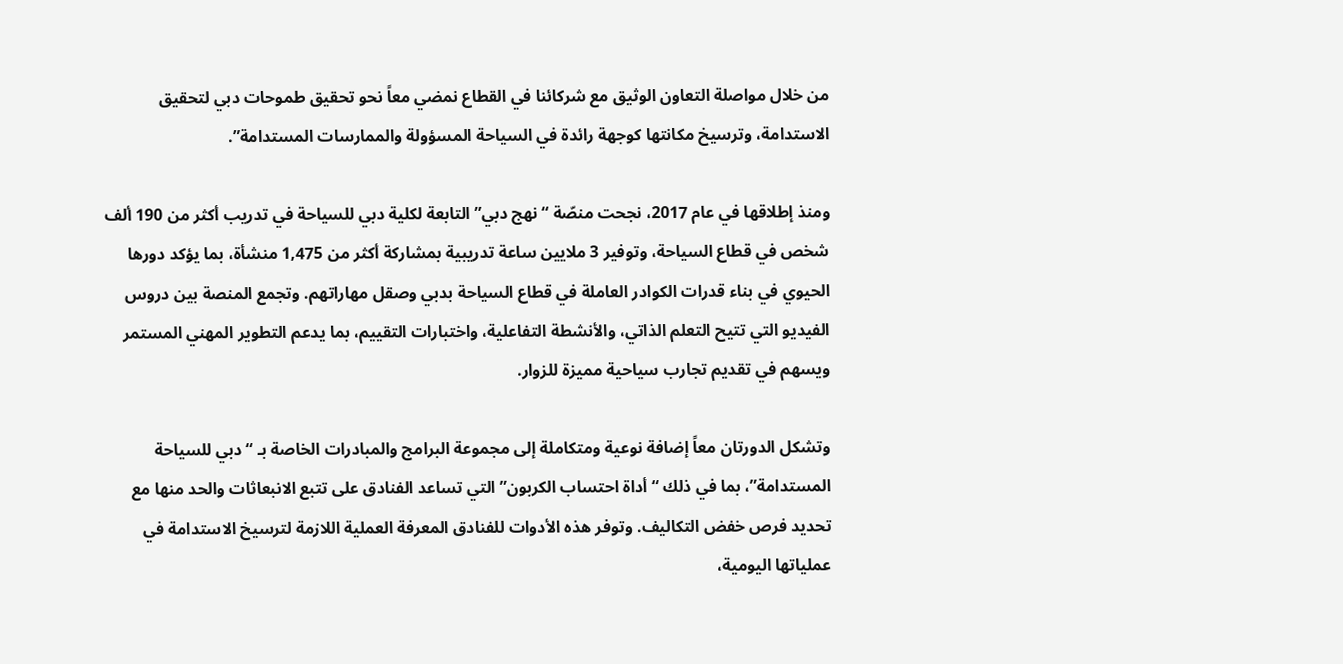من خلال مواصلة التعاون الوثيق مع شركائنا في القطاع نمضي معاً نحو تحقيق طموحات دبي لتحقيق الاستدامة، وترسيخ مكانتها كوجهة رائدة في السياحة المسؤولة والممارسات المستدامة”.

ومنذ إطلاقها في عام 2017، نجحت منصّة “نهج دبي” التابعة لكلية دبي للسياحة في تدريب أكثر من 190 ألف شخص في قطاع السياحة، وتوفير 3 ملايين ساعة تدريبية بمشاركة أكثر من 1,475 منشأة، بما يؤكد دورها الحيوي في بناء قدرات الكوادر العاملة في قطاع السياحة بدبي وصقل مهاراتهم. وتجمع المنصة بين دروس الفيديو التي تتيح التعلم الذاتي، والأنشطة التفاعلية، واختبارات التقييم، بما يدعم التطوير المهني المستمر ويسهم في تقديم تجارب سياحية مميزة للزوار.

وتشكل الدورتان معاً إضافة نوعية ومتكاملة إلى مجموعة البرامج والمبادرات الخاصة بـ “دبي للسياحة المستدامة”، بما في ذلك “أداة احتساب الكربون” التي تساعد الفنادق على تتبع الانبعاثات والحد منها مع تحديد فرص خفض التكاليف. وتوفر هذه الأدوات للفنادق المعرفة العملية اللازمة لترسيخ الاستدامة في عملياتها اليومية،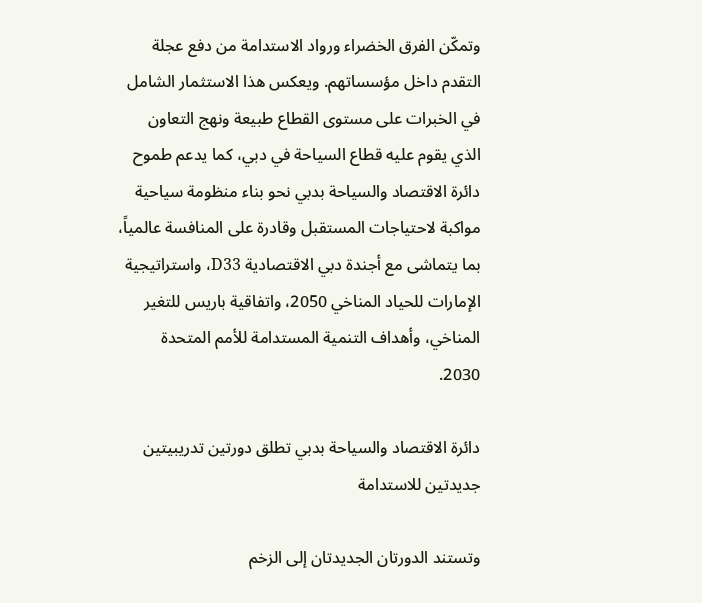وتمكّن الفرق الخضراء ورواد الاستدامة من دفع عجلة التقدم داخل مؤسساتهم. ويعكس هذا الاستثمار الشامل في الخبرات على مستوى القطاع طبيعة ونهج التعاون الذي يقوم عليه قطاع السياحة في دبي، كما يدعم طموح دائرة الاقتصاد والسياحة بدبي نحو بناء منظومة سياحية مواكبة لاحتياجات المستقبل وقادرة على المنافسة عالمياً، بما يتماشى مع أجندة دبي الاقتصادية D33، واستراتيجية الإمارات للحياد المناخي 2050، واتفاقية باريس للتغير المناخي، وأهداف التنمية المستدامة للأمم المتحدة 2030.

دائرة الاقتصاد والسياحة بدبي تطلق دورتين تدريبيتين جديدتين للاستدامة

وتستند الدورتان الجديدتان إلى الزخم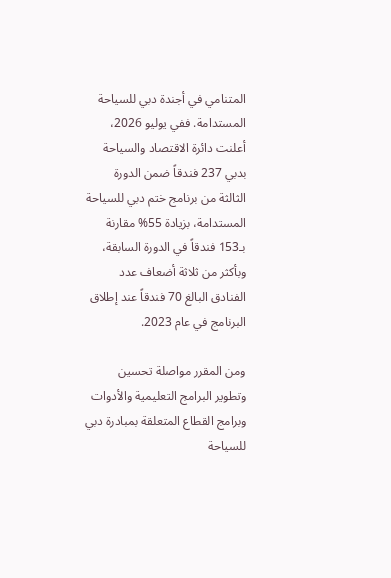المتنامي في أجندة دبي للسياحة المستدامة. ففي يوليو 2026، أعلنت دائرة الاقتصاد والسياحة بدبي 237 فندقاً ضمن الدورة الثالثة من برنامج ختم دبي للسياحة المستدامة، بزيادة 55% مقارنة بـ153 فندقاً في الدورة السابقة، وبأكثر من ثلاثة أضعاف عدد الفنادق البالغ 70 فندقاً عند إطلاق البرنامج في عام 2023.

ومن المقرر مواصلة تحسين وتطوير البرامج التعليمية والأدوات وبرامج القطاع المتعلقة بمبادرة دبي للسياحة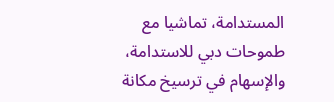المستدامة، تماشيا مع طموحات دبي للاستدامة، والإسهام في ترسيخ مكانة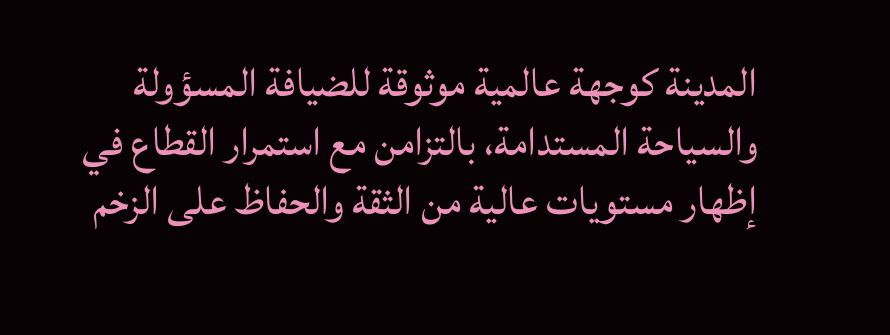المدينة كوجهة عالمية موثوقة للضيافة المسؤولة والسياحة المستدامة، بالتزامن مع استمرار القطاع في إظهار مستويات عالية من الثقة والحفاظ على الزخم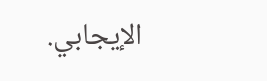الإيجابي.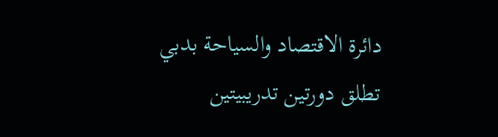دائرة الاقتصاد والسياحة بدبي تطلق دورتين تدريبيتين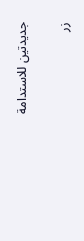جديدتين للاستدامة

زر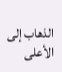الذهاب إلى الأعلى